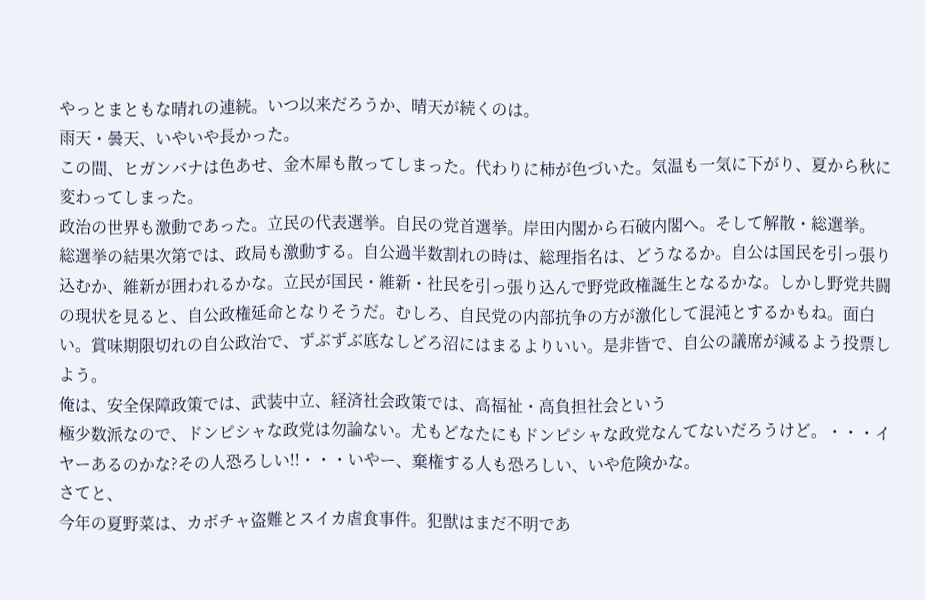やっとまともな晴れの連続。いつ以来だろうか、晴天が続くのは。
雨天・曇天、いやいや長かった。
この間、ヒガンバナは色あせ、金木犀も散ってしまった。代わりに柿が色づいた。気温も一気に下がり、夏から秋に変わってしまった。
政治の世界も激動であった。立民の代表選挙。自民の党首選挙。岸田内閣から石破内閣へ。そして解散・総選挙。
総選挙の結果次第では、政局も激動する。自公過半数割れの時は、総理指名は、どうなるか。自公は国民を引っ張り込むか、維新が囲われるかな。立民が国民・維新・社民を引っ張り込んで野党政権誕生となるかな。しかし野党共闘の現状を見ると、自公政権延命となりそうだ。むしろ、自民党の内部抗争の方が激化して混沌とするかもね。面白い。賞味期限切れの自公政治で、ずぶずぶ底なしどろ沼にはまるよりいい。是非皆で、自公の議席が減るよう投票しよう。
俺は、安全保障政策では、武装中立、経済社会政策では、高福祉・高負担社会という
極少数派なので、ドンピシャな政党は勿論ない。尤もどなたにもドンピシャな政党なんてないだろうけど。・・・イヤーあるのかな?その人恐ろしい!!・・・いやー、棄権する人も恐ろしい、いや危険かな。
さてと、
今年の夏野菜は、カボチャ盗難とスイカ虐食事件。犯獣はまだ不明であ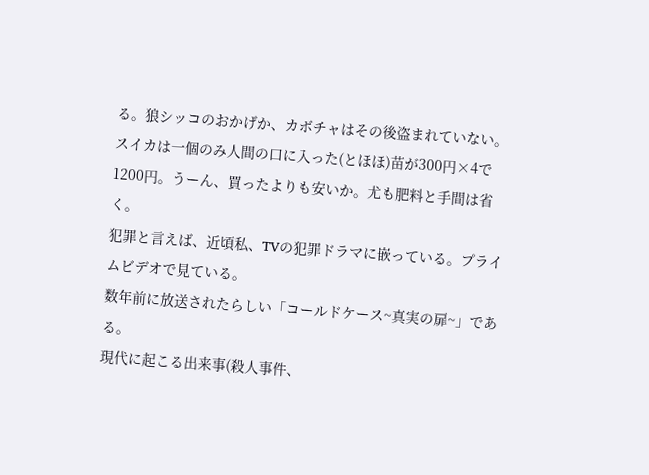る。狼シッコのおかげか、カボチャはその後盗まれていない。スイカは一個のみ人間の口に入った(とほほ)苗が300円×4で1200円。うーん、買ったよりも安いか。尤も肥料と手間は省く。
犯罪と言えば、近頃私、TVの犯罪ドラマに嵌っている。プライムビデオで見ている。
数年前に放送されたらしい「コールドケース~真実の扉~」である。
現代に起こる出来事(殺人事件、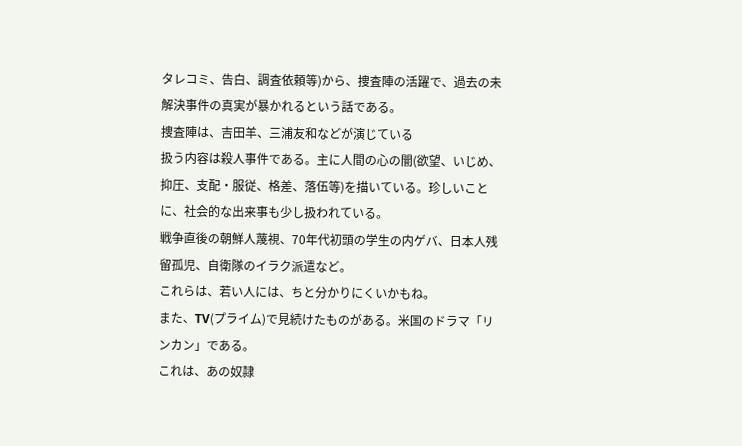タレコミ、告白、調査依頼等)から、捜査陣の活躍で、過去の未解決事件の真実が暴かれるという話である。
捜査陣は、吉田羊、三浦友和などが演じている
扱う内容は殺人事件である。主に人間の心の闇(欲望、いじめ、抑圧、支配・服従、格差、落伍等)を描いている。珍しいことに、社会的な出来事も少し扱われている。
戦争直後の朝鮮人蔑視、70年代初頭の学生の内ゲバ、日本人残留孤児、自衛隊のイラク派遣など。
これらは、若い人には、ちと分かりにくいかもね。
また、TV(プライム)で見続けたものがある。米国のドラマ「リンカン」である。
これは、あの奴隷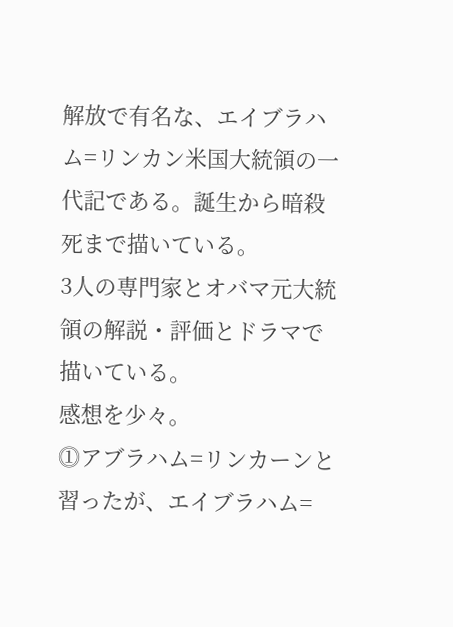解放で有名な、エイブラハム=リンカン米国大統領の一代記である。誕生から暗殺死まで描いている。
3人の専門家とオバマ元大統領の解説・評価とドラマで描いている。
感想を少々。
⓵アブラハム=リンカーンと習ったが、エイブラハム=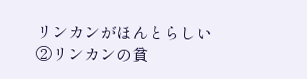リンカンがほんとらしい
②リンカンの貧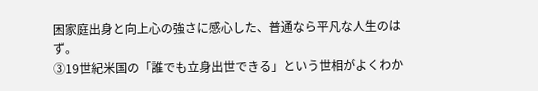困家庭出身と向上心の強さに感心した、普通なら平凡な人生のはず。
③19世紀米国の「誰でも立身出世できる」という世相がよくわか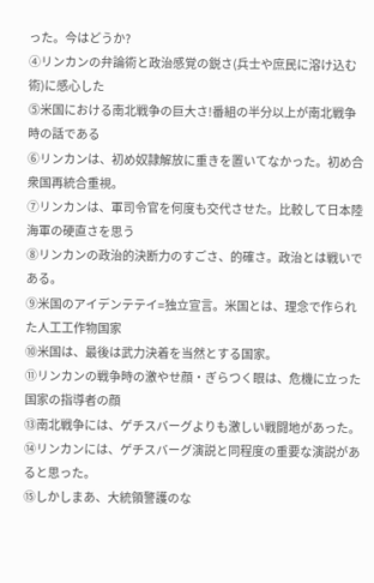った。今はどうか?
④リンカンの弁論術と政治感覚の鋭さ(兵士や庶民に溶け込む術)に感心した
⓹米国における南北戦争の巨大さ!番組の半分以上が南北戦争時の話である
⑥リンカンは、初め奴隷解放に重きを置いてなかった。初め合衆国再統合重視。
⑦リンカンは、軍司令官を何度も交代させた。比較して日本陸海軍の硬直さを思う
⑧リンカンの政治的決断力のすごさ、的確さ。政治とは戦いである。
⑨米国のアイデンテテイ=独立宣言。米国とは、理念で作られた人工工作物国家
⑩米国は、最後は武力決着を当然とする国家。
⑪リンカンの戦争時の激やせ顔・ぎらつく眼は、危機に立った国家の指導者の顔
⑬南北戦争には、ゲチスバーグよりも激しい戦闘地があった。
⑭リンカンには、ゲチスバーグ演説と同程度の重要な演説があると思った。
⑮しかしまあ、大統領警護のな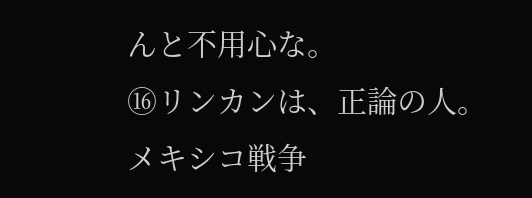んと不用心な。
⑯リンカンは、正論の人。メキシコ戦争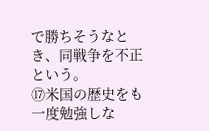で勝ちそうなとき、同戦争を不正という。
⑰米国の歴史をも一度勉強しな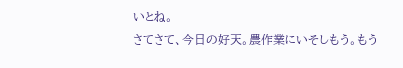いとね。
さてさて、今日の好天。農作業にいそしもう。もう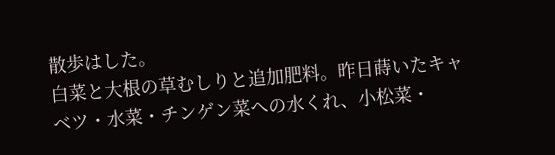散歩はした。
白菜と大根の草むしりと追加肥料。昨日蒔いたキャベツ・水菜・チンゲン菜への水くれ、小松菜・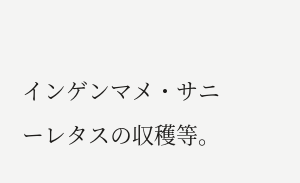インゲンマメ・サニーレタスの収穫等。